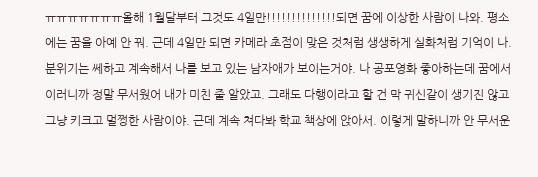ㅠㅠㅠㅠㅠㅠㅠ올해 1월달부터 그것도 4일만!!!!!!!!!!!!!!되면 꿈에 이상한 사람이 나와. 평소에는 꿈을 아예 안 꿔. 근데 4일만 되면 카메라 초점이 맞은 것처럼 생생하게 실화처럼 기억이 나. 분위기는 쎄하고 계속해서 나를 보고 있는 남자애가 보이는거야. 나 공포영화 좋아하는데 꿈에서 이러니까 정말 무서웠어 내가 미친 줄 알았고. 그래도 다행이라고 할 건 막 귀신같이 생기진 않고 그냥 키크고 멀쩡한 사람이야. 근데 계속 쳐다봐 학교 책상에 앉아서. 이렇게 말하니까 안 무서운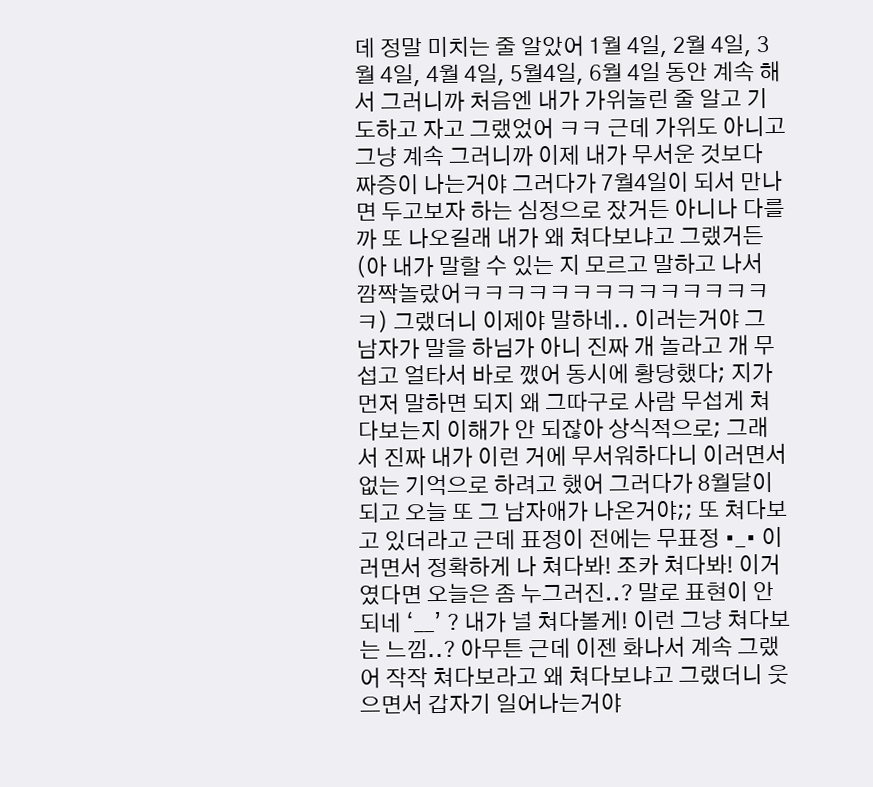데 정말 미치는 줄 알았어 1월 4일, 2월 4일, 3월 4일, 4월 4일, 5월4일, 6월 4일 동안 계속 해서 그러니까 처음엔 내가 가위눌린 줄 알고 기도하고 자고 그랬었어 ㅋㅋ 근데 가위도 아니고 그냥 계속 그러니까 이제 내가 무서운 것보다 짜증이 나는거야 그러다가 7월4일이 되서 만나면 두고보자 하는 심정으로 잤거든 아니나 다를까 또 나오길래 내가 왜 쳐다보냐고 그랬거든 (아 내가 말할 수 있는 지 모르고 말하고 나서 깜짝놀랐어ㅋㅋㅋㅋㅋㅋㅋㅋㅋㅋㅋㅋㅋㅋㅋ) 그랬더니 이제야 말하네.. 이러는거야 그 남자가 말을 하님가 아니 진짜 개 놀라고 개 무섭고 얼타서 바로 깼어 동시에 황당했다; 지가 먼저 말하면 되지 왜 그따구로 사람 무섭게 쳐다보는지 이해가 안 되잖아 상식적으로; 그래서 진짜 내가 이런 거에 무서워하다니 이러면서 없는 기억으로 하려고 했어 그러다가 8월달이 되고 오늘 또 그 남자애가 나온거야;; 또 쳐다보고 있더라고 근데 표정이 전에는 무표정 •_• 이러면서 정확하게 나 쳐다봐! 조카 쳐다봐! 이거였다면 오늘은 좀 누그러진..? 말로 표현이 안 되네 ‘__’ ? 내가 널 쳐다볼게! 이런 그냥 쳐다보는 느낌..? 아무튼 근데 이젠 화나서 계속 그랬어 작작 쳐다보라고 왜 쳐다보냐고 그랬더니 웃으면서 갑자기 일어나는거야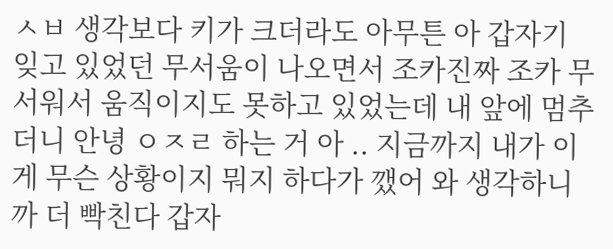ㅅㅂ 생각보다 키가 크더라도 아무튼 아 갑자기 잊고 있었던 무서움이 나오면서 조카진짜 조카 무서워서 움직이지도 못하고 있었는데 내 앞에 멈추더니 안녕 ㅇㅈㄹ 하는 거 아 .. 지금까지 내가 이게 무슨 상황이지 뭐지 하다가 깼어 와 생각하니까 더 빡친다 갑자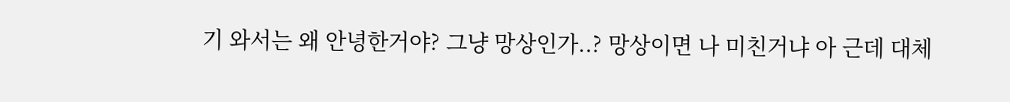기 와서는 왜 안녕한거야? 그냥 망상인가..? 망상이면 나 미친거냐 아 근데 대체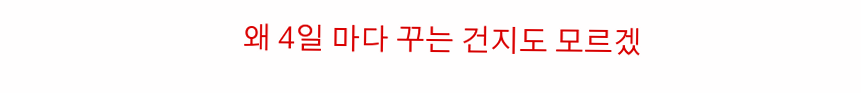왜 4일 마다 꾸는 건지도 모르겠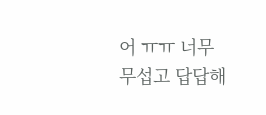어 ㅠㅠ 너무 무섭고 답답해